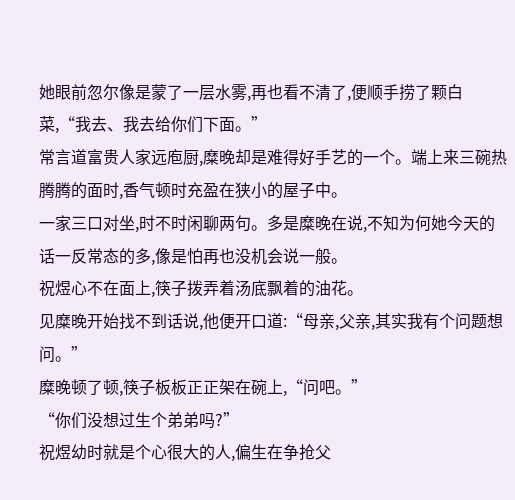她眼前忽尔像是蒙了一层水雾,再也看不清了,便顺手捞了颗白菜,“我去、我去给你们下面。”
常言道富贵人家远庖厨,糜晚却是难得好手艺的一个。端上来三碗热腾腾的面时,香气顿时充盈在狭小的屋子中。
一家三口对坐,时不时闲聊两句。多是糜晚在说,不知为何她今天的话一反常态的多,像是怕再也没机会说一般。
祝煜心不在面上,筷子拨弄着汤底飘着的油花。
见糜晚开始找不到话说,他便开口道:“母亲,父亲,其实我有个问题想问。”
糜晚顿了顿,筷子板板正正架在碗上,“问吧。”
“你们没想过生个弟弟吗?”
祝煜幼时就是个心很大的人,偏生在争抢父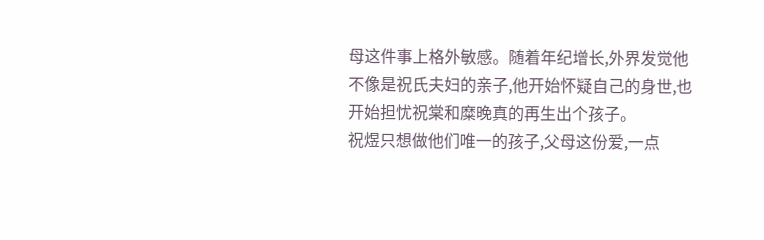母这件事上格外敏感。随着年纪增长,外界发觉他不像是祝氏夫妇的亲子,他开始怀疑自己的身世,也开始担忧祝棠和糜晚真的再生出个孩子。
祝煜只想做他们唯一的孩子,父母这份爱,一点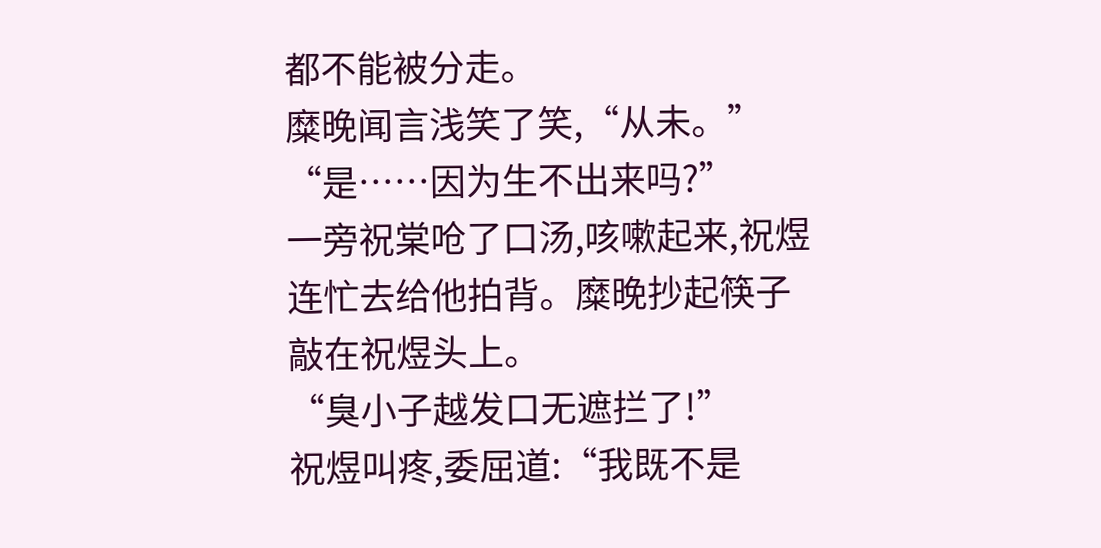都不能被分走。
糜晚闻言浅笑了笑,“从未。”
“是……因为生不出来吗?”
一旁祝棠呛了口汤,咳嗽起来,祝煜连忙去给他拍背。糜晚抄起筷子敲在祝煜头上。
“臭小子越发口无遮拦了!”
祝煜叫疼,委屈道:“我既不是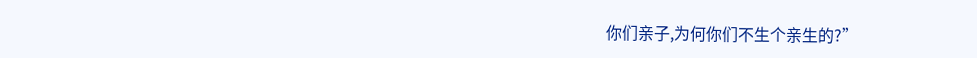你们亲子,为何你们不生个亲生的?”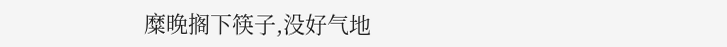糜晚搁下筷子,没好气地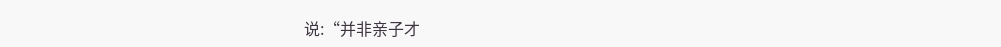说:“并非亲子才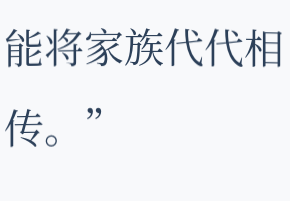能将家族代代相传。”